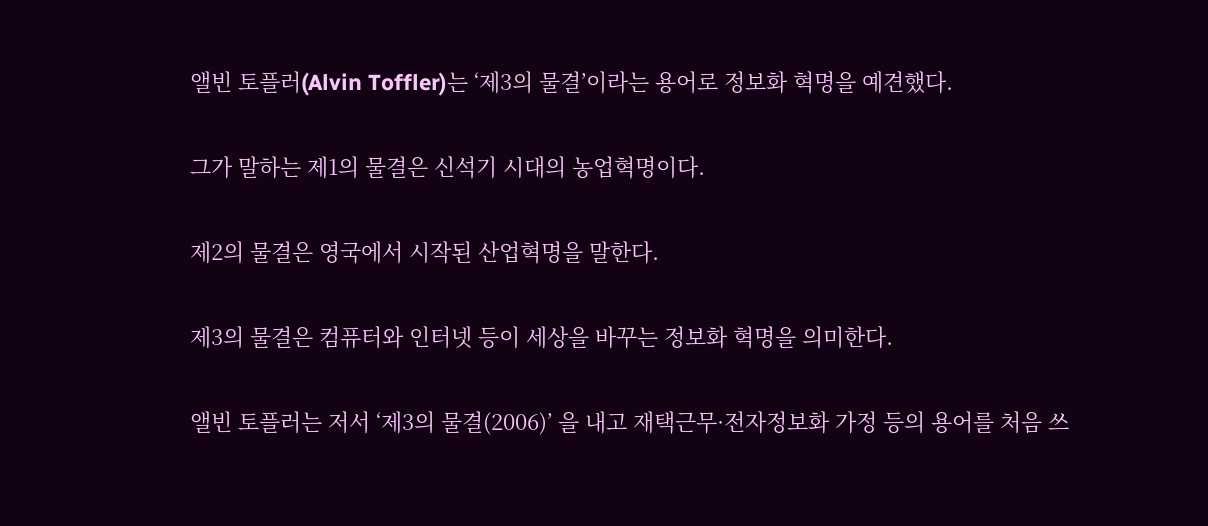앨빈 토플러(Alvin Toffler)는 ‘제3의 물결’이라는 용어로 정보화 혁명을 예견했다.

그가 말하는 제1의 물결은 신석기 시대의 농업혁명이다.

제2의 물결은 영국에서 시작된 산업혁명을 말한다.

제3의 물결은 컴퓨터와 인터넷 등이 세상을 바꾸는 정보화 혁명을 의미한다.

앨빈 토플러는 저서 ‘제3의 물결(2006)’ 을 내고 재택근무·전자정보화 가정 등의 용어를 처음 쓰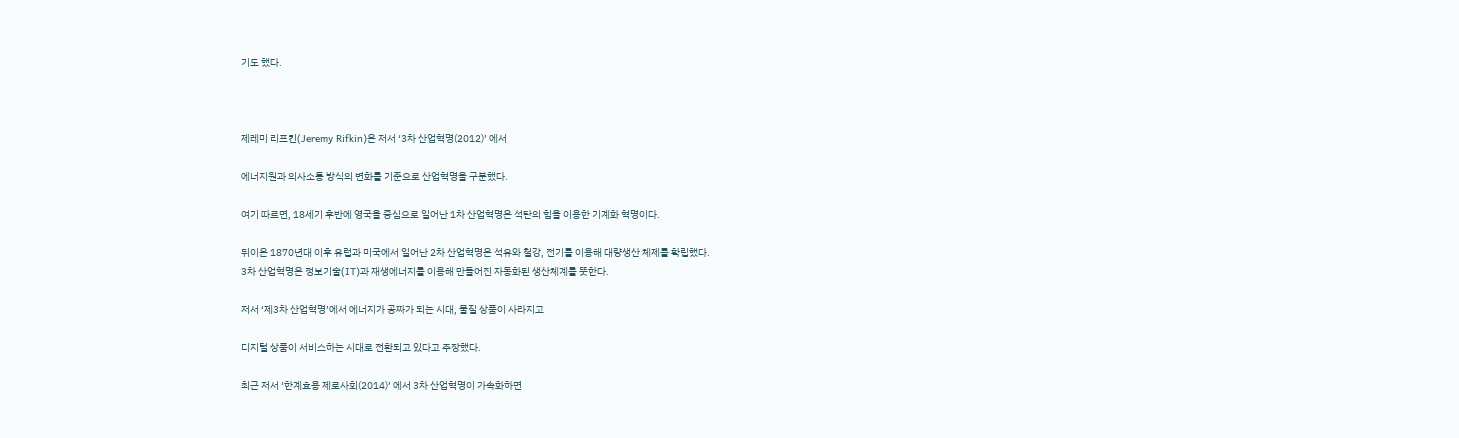기도 했다.



제레미 리프킨(Jeremy Rifkin)은 저서 ‘3차 산업혁명(2012)’ 에서

에너지원과 의사소통 방식의 변화를 기준으로 산업혁명을 구분했다.

여기 따르면, 18세기 후반에 영국을 중심으로 일어난 1차 산업혁명은 석탄의 힘을 이용한 기계화 혁명이다.

뒤이은 1870년대 이후 유럽과 미국에서 일어난 2차 산업혁명은 석유와 철강, 전기를 이용해 대량생산 체제를 확립했다.
3차 산업혁명은 정보기술(IT)과 재생에너지를 이용해 만들어진 자동화된 생산체계를 뜻한다.

저서 ‘제3차 산업혁명’에서 에너지가 공짜가 되는 시대, 물질 상품이 사라지고

디지털 상품이 서비스하는 시대로 전환되고 있다고 주장했다.

최근 저서 ‘한계효용 제로사회(2014)’ 에서 3차 산업혁명이 가속화하면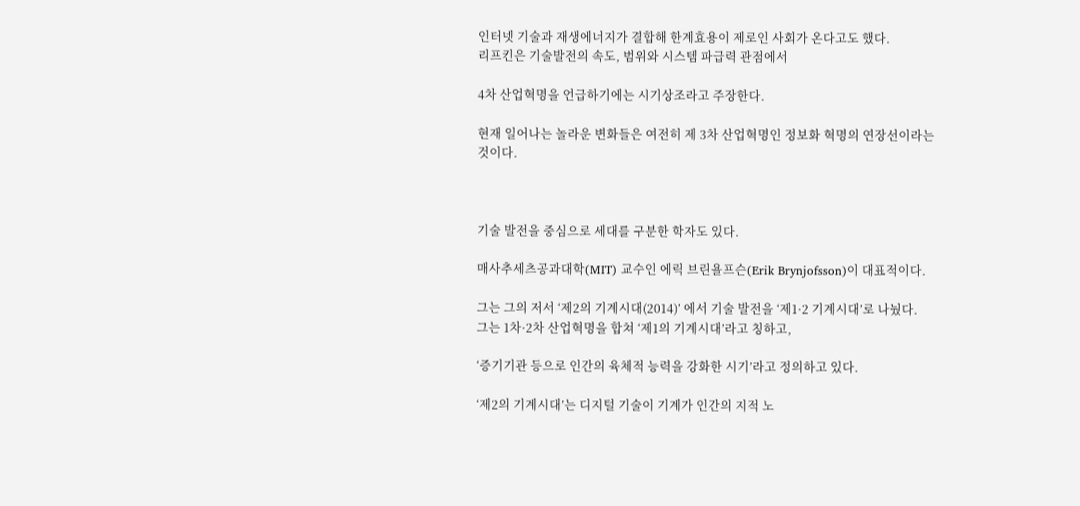인터넷 기술과 재생에너지가 결합해 한계효용이 제로인 사회가 온다고도 했다.
리프킨은 기술발전의 속도, 범위와 시스템 파급력 관점에서

4차 산업혁명을 언급하기에는 시기상조라고 주장한다.

현재 일어나는 놀라운 변화들은 여전히 제 3차 산업혁명인 정보화 혁명의 연장선이라는 것이다.



기술 발전을 중심으로 세대를 구분한 학자도 있다.

매사추세츠공과대학(MIT) 교수인 에릭 브린욜프슨(Erik Brynjofsson)이 대표적이다.

그는 그의 저서 ‘제2의 기계시대(2014)’ 에서 기술 발전을 ‘제1·2 기계시대’로 나눴다.
그는 1차·2차 산업혁명을 합쳐 ‘제1의 기계시대’라고 칭하고,

‘증기기관 등으로 인간의 육체적 능력을 강화한 시기’라고 정의하고 있다.

‘제2의 기계시대’는 디지털 기술이 기계가 인간의 지적 노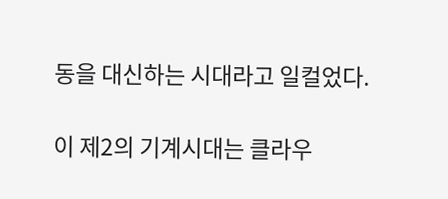동을 대신하는 시대라고 일컬었다.

이 제2의 기계시대는 클라우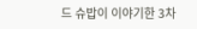드 슈밥이 이야기한 3차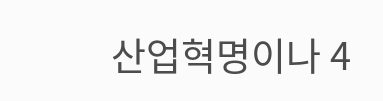산업혁명이나 4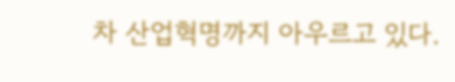차 산업혁명까지 아우르고 있다.